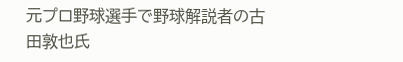元プロ野球選手で野球解説者の古田敦也氏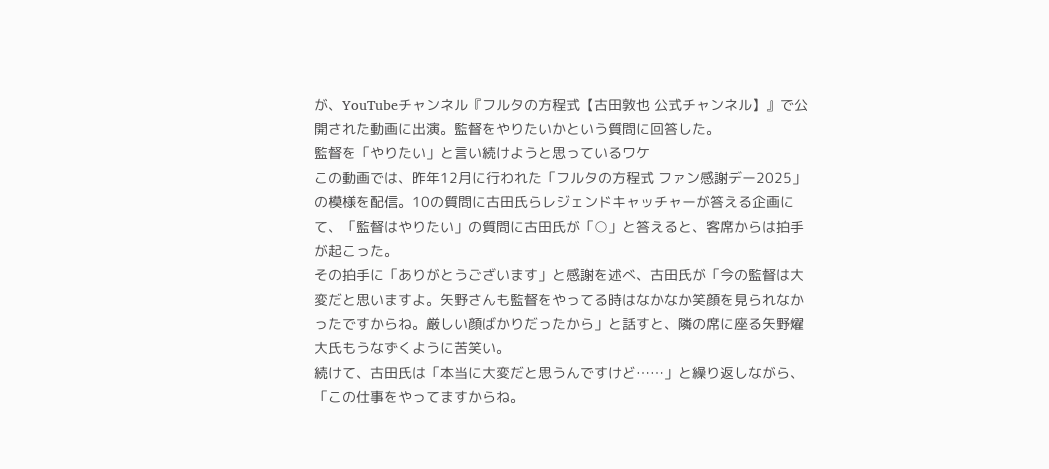が、YouTubeチャンネル『フルタの方程式【古田敦也 公式チャンネル】』で公開された動画に出演。監督をやりたいかという質問に回答した。
監督を「やりたい」と言い続けようと思っているワケ
この動画では、昨年12月に行われた「フルタの方程式 ファン感謝デー2025」の模様を配信。10の質問に古田氏らレジェンドキャッチャーが答える企画にて、「監督はやりたい」の質問に古田氏が「○」と答えると、客席からは拍手が起こった。
その拍手に「ありがとうございます」と感謝を述べ、古田氏が「今の監督は大変だと思いますよ。矢野さんも監督をやってる時はなかなか笑顔を見られなかったですからね。厳しい顔ばかりだったから」と話すと、隣の席に座る矢野燿大氏もうなずくように苦笑い。
続けて、古田氏は「本当に大変だと思うんですけど……」と繰り返しながら、「この仕事をやってますからね。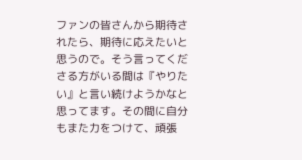ファンの皆さんから期待されたら、期待に応えたいと思うので。そう言ってくださる方がいる間は『やりたい』と言い続けようかなと思ってます。その間に自分もまた力をつけて、頑張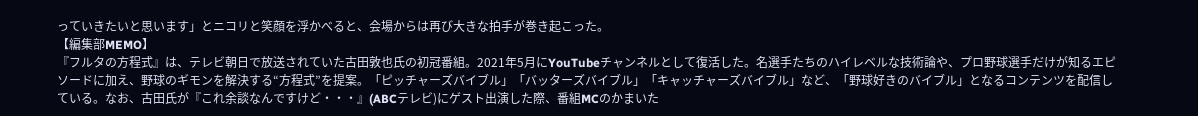っていきたいと思います」とニコリと笑顔を浮かべると、会場からは再び大きな拍手が巻き起こった。
【編集部MEMO】
『フルタの方程式』は、テレビ朝日で放送されていた古田敦也氏の初冠番組。2021年5月にYouTubeチャンネルとして復活した。名選手たちのハイレベルな技術論や、プロ野球選手だけが知るエピソードに加え、野球のギモンを解決する“方程式”を提案。「ピッチャーズバイブル」「バッターズバイブル」「キャッチャーズバイブル」など、「野球好きのバイブル」となるコンテンツを配信している。なお、古田氏が『これ余談なんですけど・・・』(ABCテレビ)にゲスト出演した際、番組MCのかまいた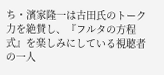ち・濱家隆一は古田氏のトーク力を絶賛し、『フルタの方程式』を楽しみにしている視聴者の一人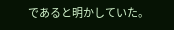であると明かしていた。